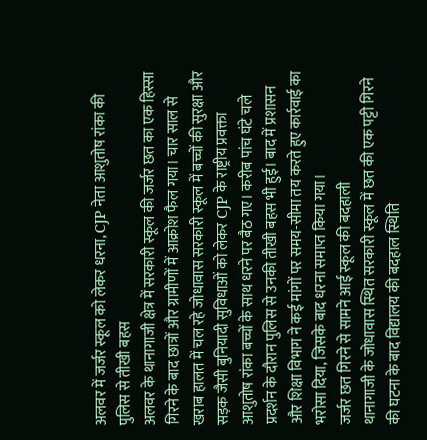अलवर में जर्जर स्कूल को लेकर धरना, CJP नेता आशुतोष रांका की पुलिस से तीखी बहस
अलवर के थानागाजी क्षेत्र में सरकारी स्कूल की जर्जर छत का एक हिस्सा गिरने के बाद छात्रों और ग्रामीणों में आक्रोश फैल गया। चार साल से खराब हालत में चल रहे जोधावास सरकारी स्कूल में बच्चों की सुरक्षा और सड़क जैसी बुनियादी सुविधाओं को लेकर CJP के राष्ट्रीय प्रवक्ता आशुतोष रांका बच्चों के साथ धरने पर बैठ गए। करीब पांच घंटे चले प्रदर्शन के दौरान पुलिस से उनकी तीखी बहस भी हुई। बाद में प्रशासन और शिक्षा विभाग ने कई मांगों पर समय-सीमा तय करते हुए कार्रवाई का भरोसा दिया, जिसके बाद धरना समाप्त किया गया।
जर्जर छत गिरने से सामने आई स्कूल की बदहाली
थानागाजी के जोधावास स्थित सरकारी स्कूल में छत की एक पट्टी गिरने की घटना के बाद विद्यालय की बदहाल स्थिति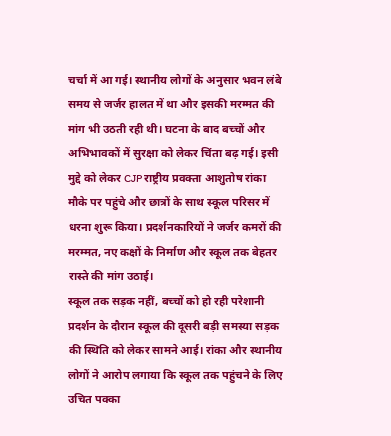चर्चा में आ गई। स्थानीय लोगों के अनुसार भवन लंबे समय से जर्जर हालत में था और इसकी मरम्मत की मांग भी उठती रही थी। घटना के बाद बच्चों और अभिभावकों में सुरक्षा को लेकर चिंता बढ़ गई। इसी मुद्दे को लेकर CJP राष्ट्रीय प्रवक्ता आशुतोष रांका मौके पर पहुंचे और छात्रों के साथ स्कूल परिसर में धरना शुरू किया। प्रदर्शनकारियों ने जर्जर कमरों की मरम्मत, नए कक्षों के निर्माण और स्कूल तक बेहतर रास्ते की मांग उठाई।
स्कूल तक सड़क नहीं, बच्चों को हो रही परेशानी
प्रदर्शन के दौरान स्कूल की दूसरी बड़ी समस्या सड़क की स्थिति को लेकर सामने आई। रांका और स्थानीय लोगों ने आरोप लगाया कि स्कूल तक पहुंचने के लिए उचित पक्का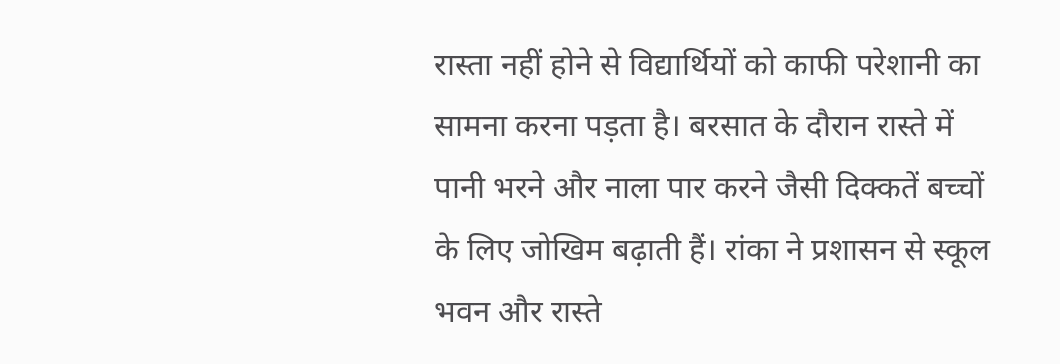रास्ता नहीं होने से विद्यार्थियों को काफी परेशानी का सामना करना पड़ता है। बरसात के दौरान रास्ते में पानी भरने और नाला पार करने जैसी दिक्कतें बच्चों के लिए जोखिम बढ़ाती हैं। रांका ने प्रशासन से स्कूल भवन और रास्ते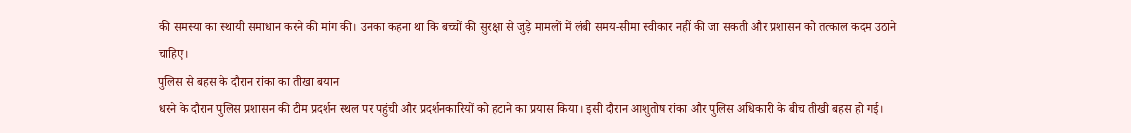की समस्या का स्थायी समाधान करने की मांग की। उनका कहना था कि बच्चों की सुरक्षा से जुड़े मामलों में लंबी समय-सीमा स्वीकार नहीं की जा सकती और प्रशासन को तत्काल कदम उठाने चाहिए।
पुलिस से बहस के दौरान रांका का तीखा बयान
धरने के दौरान पुलिस प्रशासन की टीम प्रदर्शन स्थल पर पहुंची और प्रदर्शनकारियों को हटाने का प्रयास किया। इसी दौरान आशुतोष रांका और पुलिस अधिकारी के बीच तीखी बहस हो गई।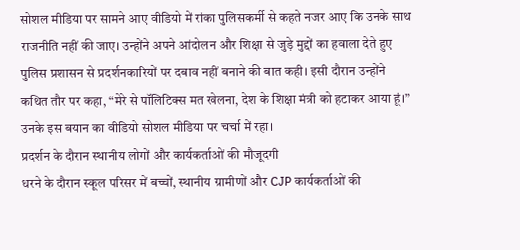सोशल मीडिया पर सामने आए वीडियो में रांका पुलिसकर्मी से कहते नजर आए कि उनके साथ राजनीति नहीं की जाए। उन्होंने अपने आंदोलन और शिक्षा से जुड़े मुद्दों का हवाला देते हुए पुलिस प्रशासन से प्रदर्शनकारियों पर दबाव नहीं बनाने की बात कही। इसी दौरान उन्होंने कथित तौर पर कहा, “मेरे से पॉलिटिक्स मत खेलना, देश के शिक्षा मंत्री को हटाकर आया हूं।” उनके इस बयान का वीडियो सोशल मीडिया पर चर्चा में रहा।
प्रदर्शन के दौरान स्थानीय लोगों और कार्यकर्ताओं की मौजूदगी
धरने के दौरान स्कूल परिसर में बच्चों, स्थानीय ग्रामीणों और CJP कार्यकर्ताओं की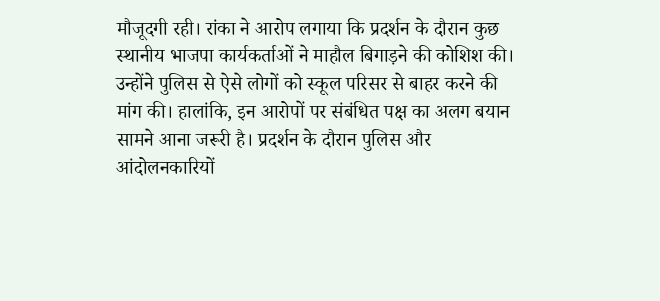मौजूदगी रही। रांका ने आरोप लगाया कि प्रदर्शन के दौरान कुछ स्थानीय भाजपा कार्यकर्ताओं ने माहौल बिगाड़ने की कोशिश की। उन्होंने पुलिस से ऐसे लोगों को स्कूल परिसर से बाहर करने की मांग की। हालांकि, इन आरोपों पर संबंधित पक्ष का अलग बयान सामने आना जरूरी है। प्रदर्शन के दौरान पुलिस और आंदोलनकारियों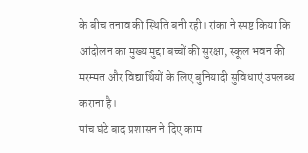के बीच तनाव की स्थिति बनी रही। रांका ने स्पष्ट किया कि आंदोलन का मुख्य मुद्दा बच्चों की सुरक्षा, स्कूल भवन की मरम्मत और विद्यार्थियों के लिए बुनियादी सुविधाएं उपलब्ध कराना है।
पांच घंटे बाद प्रशासन ने दिए काम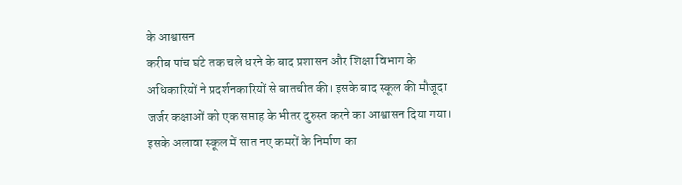के आश्वासन
करीब पांच घंटे तक चले धरने के बाद प्रशासन और शिक्षा विभाग के अधिकारियों ने प्रदर्शनकारियों से बातचीत की। इसके बाद स्कूल की मौजूदा जर्जर कक्षाओं को एक सप्ताह के भीतर दुरुस्त करने का आश्वासन दिया गया। इसके अलावा स्कूल में सात नए कमरों के निर्माण का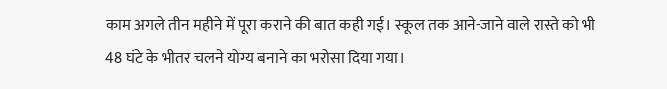काम अगले तीन महीने में पूरा कराने की बात कही गई। स्कूल तक आने-जाने वाले रास्ते को भी 48 घंटे के भीतर चलने योग्य बनाने का भरोसा दिया गया।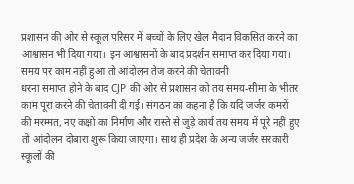प्रशासन की ओर से स्कूल परिसर में बच्चों के लिए खेल मैदान विकसित करने का आश्वासन भी दिया गया। इन आश्वासनों के बाद प्रदर्शन समाप्त कर दिया गया।
समय पर काम नहीं हुआ तो आंदोलन तेज करने की चेतावनी
धरना समाप्त होने के बाद CJP की ओर से प्रशासन को तय समय-सीमा के भीतर काम पूरा करने की चेतावनी दी गई। संगठन का कहना है कि यदि जर्जर कमरों की मरम्मत, नए कक्षों का निर्माण और रास्ते से जुड़े कार्य तय समय में पूरे नहीं हुए तो आंदोलन दोबारा शुरू किया जाएगा। साथ ही प्रदेश के अन्य जर्जर सरकारी स्कूलों की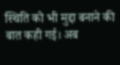स्थिति को भी मुद्दा बनाने की बात कही गई। अब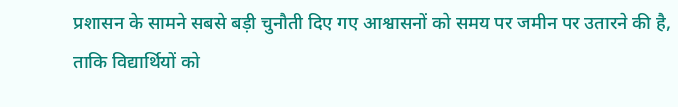प्रशासन के सामने सबसे बड़ी चुनौती दिए गए आश्वासनों को समय पर जमीन पर उतारने की है, ताकि विद्यार्थियों को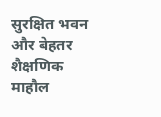सुरक्षित भवन और बेहतर शैक्षणिक माहौल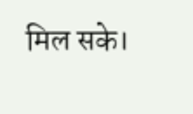मिल सके।